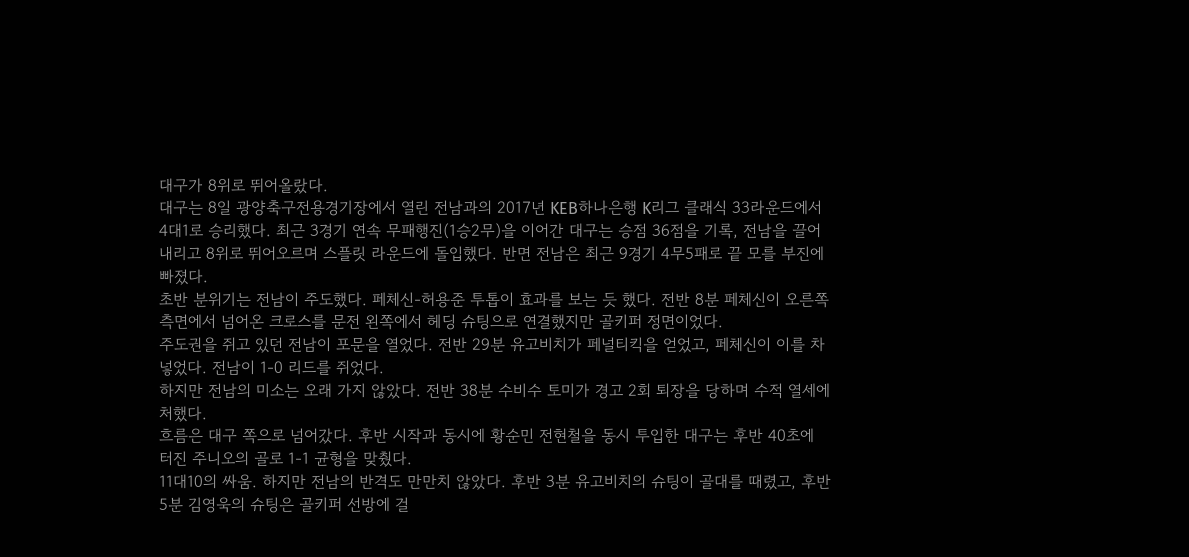대구가 8위로 뛰어올랐다.
대구는 8일 광양축구전용경기장에서 열린 전남과의 2017년 KEB하나은행 K리그 클래식 33라운드에서 4대1로 승리했다. 최근 3경기 연속 무패행진(1승2무)을 이어간 대구는 승점 36점을 기록, 전남을 끌어내리고 8위로 뛰어오르며 스플릿 라운드에 돌입했다. 반면 전남은 최근 9경기 4무5패로 끝 모를 부진에 빠졌다.
초반 분위기는 전남이 주도했다. 페체신-허용준 투톱이 효과를 보는 듯 했다. 전반 8분 페체신이 오른쪽 측면에서 넘어온 크로스를 문전 왼쪽에서 헤딩 슈팅으로 연결했지만 골키퍼 정면이었다.
주도권을 쥐고 있던 전남이 포문을 열었다. 전반 29분 유고비치가 페널티킥을 얻었고, 페체신이 이를 차 넣었다. 전남이 1-0 리드를 쥐었다.
하지만 전남의 미소는 오래 가지 않았다. 전반 38분 수비수 토미가 경고 2회 퇴장을 당하며 수적 열세에 처했다.
흐름은 대구 쪽으로 넘어갔다. 후반 시작과 동시에 황순민 전현철을 동시 투입한 대구는 후반 40초에 터진 주니오의 골로 1-1 균형을 맞췄다.
11대10의 싸움. 하지만 전남의 반격도 만만치 않았다. 후반 3분 유고비치의 슈팅이 골대를 때렸고, 후반 5분 김영욱의 슈팅은 골키퍼 선방에 걸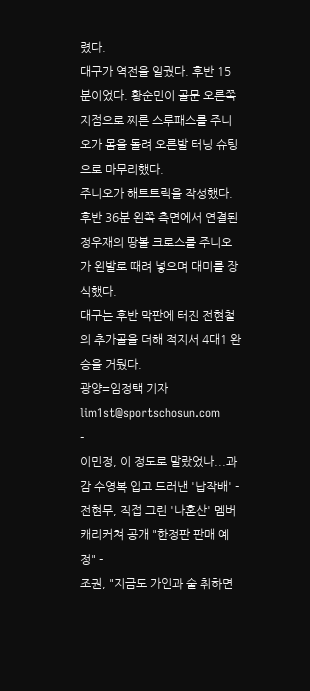렸다.
대구가 역전을 일궜다. 후반 15분이었다. 황순민이 골문 오른쪽 지점으로 찌른 스루패스를 주니오가 몸을 돌려 오른발 터닝 슈팅으로 마무리했다.
주니오가 해트트릭을 작성했다. 후반 36분 왼쪽 측면에서 연결된 정우재의 땅볼 크로스를 주니오가 왼발로 때려 넣으며 대미를 장식했다.
대구는 후반 막판에 터진 전현철의 추가골을 더해 적지서 4대1 완승을 거뒀다.
광양=임정택 기자 lim1st@sportschosun.com
-
이민정, 이 정도로 말랐었나...과감 수영복 입고 드러낸 '납작배' -
전현무, 직접 그린 '나혼산' 멤버 캐리커쳐 공개 "한정판 판매 예정" -
조권, "지금도 가인과 술 취하면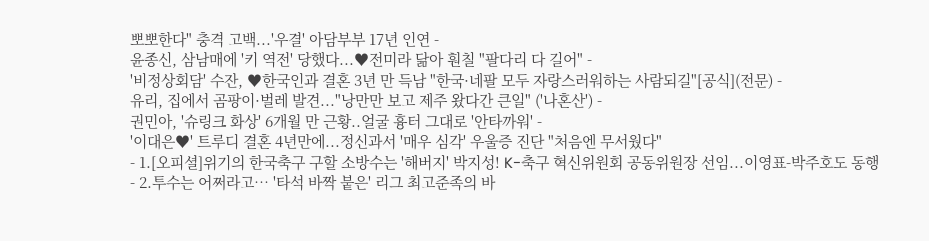뽀뽀한다" 충격 고백...'우결' 아담부부 17년 인연 -
윤종신, 삼남매에 '키 역전' 당했다...♥전미라 닮아 훤칠 "팔다리 다 길어" -
'비정상회담' 수잔, ♥한국인과 결혼 3년 만 득남 "한국·네팔 모두 자랑스러워하는 사람되길"[공식](전문) -
유리, 집에서 곰팡이·벌레 발견..."낭만만 보고 제주 왔다간 큰일" ('나혼산') -
권민아, '슈링크 화상' 6개월 만 근황..얼굴 흉터 그대로 '안타까워' -
'이대은♥' 트루디 결혼 4년만에...정신과서 '매우 심각' 우울증 진단 "처음엔 무서웠다"
- 1.[오피셜]위기의 한국축구 구할 소방수는 '해버지' 박지성! K-축구 혁신위원회 공동위원장 선임...이영표-박주호도 동행
- 2.투수는 어쩌라고… '타석 바짝 붙은' 리그 최고준족의 바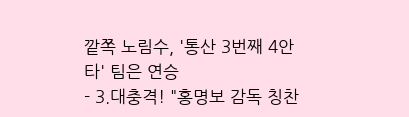깥쪽 노림수, '통산 3번째 4안타' 팀은 연승
- 3.대충격! "홍명보 감독 칭찬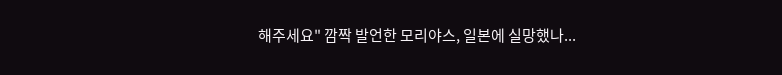해주세요" 깜짝 발언한 모리야스, 일본에 실망했나...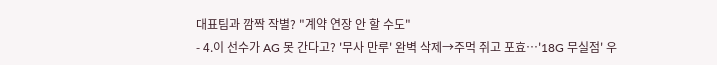대표팀과 깜짝 작별? "계약 연장 안 할 수도"
- 4.이 선수가 AG 못 간다고? '무사 만루' 완벽 삭제→주먹 쥐고 포효…'18G 무실점' 우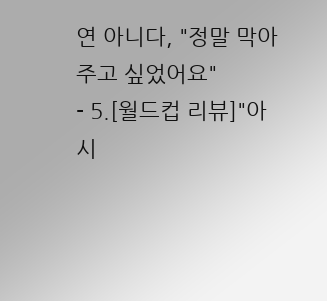연 아니다, "정말 막아주고 싶었어요"
- 5.[월드컵 리뷰]"아시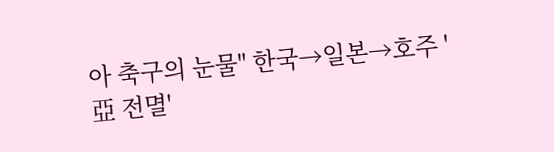아 축구의 눈물" 한국→일본→호주 '亞 전멸'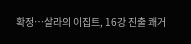확정…살라의 이집트, 16강 진출 쾌거